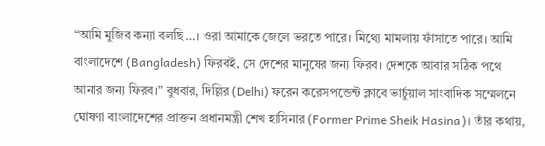“আমি মুজিব কন্যা বলছি…। ওরা আমাকে জেলে ভরতে পারে। মিথ্যে মামলায় ফাঁসাতে পারে। আমি বাংলাদেশে (Bangladesh) ফিরবই, সে দেশের মানুষের জন্য ফিরব। দেশকে আবার সঠিক পথে আনার জন্য ফিরব।” বুধবার, দিল্লির (Delhi) ফরেন করেসপন্ডেন্ট ক্লাবে ভার্চুয়াল সাংবাদিক সম্মেলনে ঘোষণা বাংলাদেশের প্রাক্তন প্রধানমন্ত্রী শেখ হাসিনার (Former Prime Sheik Hasina)। তাঁর কথায়,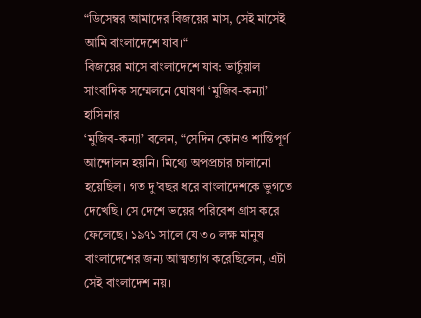“ডিসেম্বর আমাদের বিজয়ের মাস, সেই মাসেই আমি বাংলাদেশে যাব।“
বিজয়ের মাসে বাংলাদেশে যাব: ভার্চুয়াল সাংবাদিক সম্মেলনে ঘোষণা ‘মুজিব-কন্যা’ হাসিনার
‘মুজিব-কন্যা’ বলেন, “সেদিন কোনও শান্তিপূর্ণ আন্দোলন হয়নি। মিথ্যে অপপ্রচার চালানো হয়েছিল। গত দু’বছর ধরে বাংলাদেশকে ভুগতে দেখেছি। সে দেশে ভয়ের পরিবেশ গ্রাস করে ফেলেছে। ১৯৭১ সালে যে ৩০ লক্ষ মানুষ বাংলাদেশের জন্য আত্মত্যাগ করেছিলেন, এটা সেই বাংলাদেশ নয়।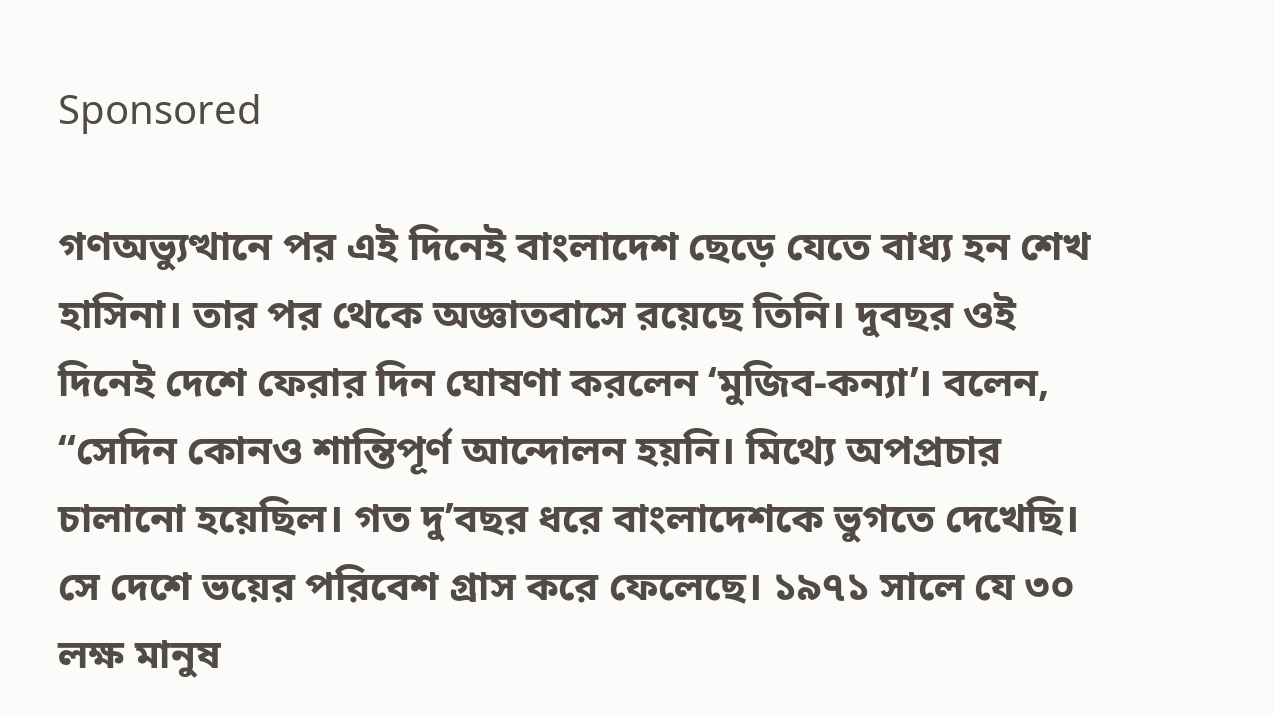Sponsored

গণঅভ্যুত্থানে পর এই দিনেই বাংলাদেশ ছেড়ে যেতে বাধ্য হন শেখ হাসিনা। তার পর থেকে অজ্ঞাতবাসে রয়েছে তিনি। দুবছর ওই দিনেই দেশে ফেরার দিন ঘোষণা করলেন ‘মুজিব-কন্যা’। বলেন, “সেদিন কোনও শান্তিপূর্ণ আন্দোলন হয়নি। মিথ্যে অপপ্রচার চালানো হয়েছিল। গত দু’বছর ধরে বাংলাদেশকে ভুগতে দেখেছি। সে দেশে ভয়ের পরিবেশ গ্রাস করে ফেলেছে। ১৯৭১ সালে যে ৩০ লক্ষ মানুষ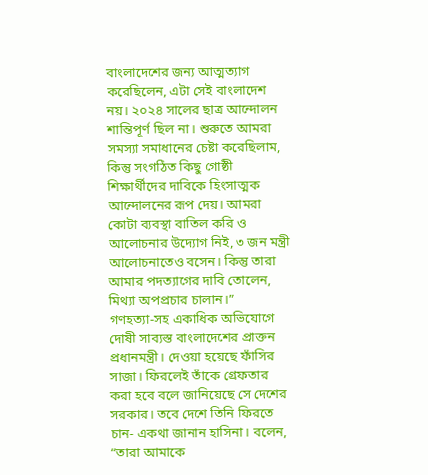বাংলাদেশের জন্য আত্মত্যাগ করেছিলেন, এটা সেই বাংলাদেশ নয়। ২০২৪ সালের ছাত্র আন্দোলন শান্তিপূর্ণ ছিল না। শুরুতে আমরা সমস্যা সমাধানের চেষ্টা করেছিলাম, কিন্তু সংগঠিত কিছু গোষ্ঠী শিক্ষার্থীদের দাবিকে হিংসাত্মক আন্দোলনের রূপ দেয়। আমরা কোটা ব্যবস্থা বাতিল করি ও আলোচনার উদ্যোগ নিই, ৩ জন মন্ত্রী আলোচনাতেও বসেন। কিন্তু তারা আমার পদত্যাগের দাবি তোলেন, মিথ্যা অপপ্রচার চালান।”
গণহত্যা-সহ একাধিক অভিযোগে দোষী সাব্যস্ত বাংলাদেশের প্রাক্তন প্রধানমন্ত্রী। দেওয়া হয়েছে ফাঁসির সাজা। ফিরলেই তাঁকে গ্রেফতার করা হবে বলে জানিয়েছে সে দেশের সরকার। তবে দেশে তিনি ফিরতে চান- একথা জানান হাসিনা। বলেন, “তারা আমাকে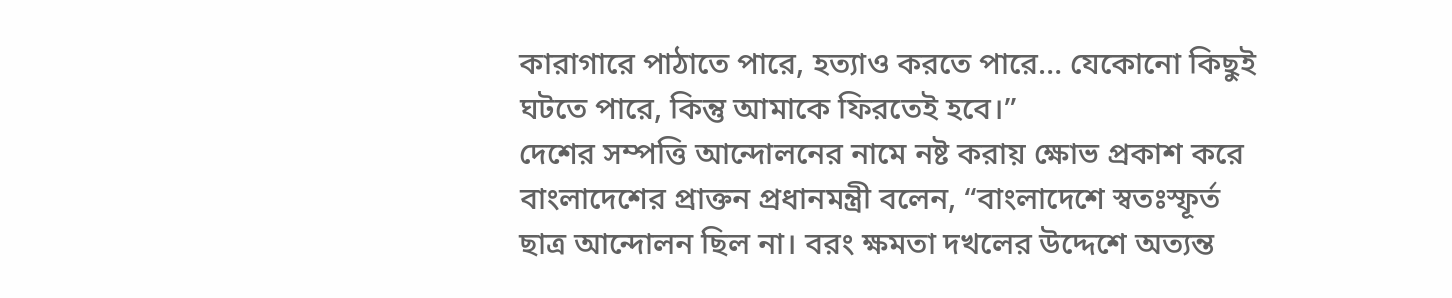কারাগারে পাঠাতে পারে, হত্যাও করতে পারে… যেকোনো কিছুই ঘটতে পারে, কিন্তু আমাকে ফিরতেই হবে।”
দেশের সম্পত্তি আন্দোলনের নামে নষ্ট করায় ক্ষোভ প্রকাশ করে বাংলাদেশের প্রাক্তন প্রধানমন্ত্রী বলেন, “বাংলাদেশে স্বতঃস্ফূর্ত ছাত্র আন্দোলন ছিল না। বরং ক্ষমতা দখলের উদ্দেশে অত্যন্ত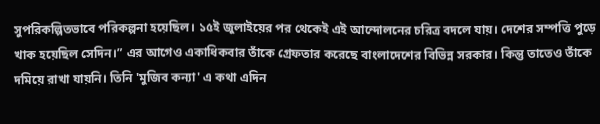সুপরিকল্পিতভাবে পরিকল্পনা হয়েছিল। ১৫ই জুলাইয়ের পর থেকেই এই আন্দোলনের চরিত্র বদলে যায়। দেশের সম্পত্তি পুড়ে খাক হয়েছিল সেদিন।” এর আগেও একাধিকবার তাঁকে গ্রেফতার করেছে বাংলাদেশের বিভিন্ন সরকার। কিন্তু তাতেও তাঁকে দমিয়ে রাখা যায়নি। তিনি 'মুজিব কন্যা' এ কথা এদিন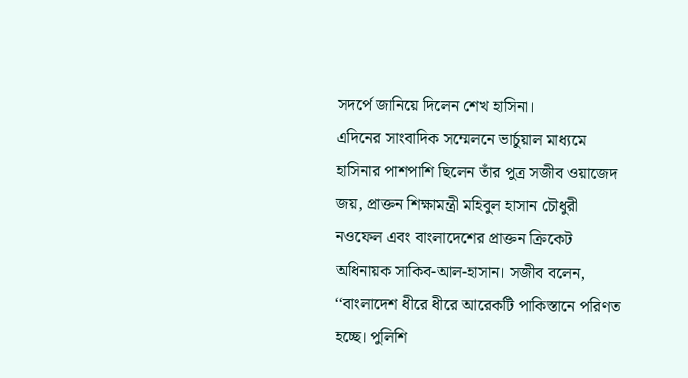সদর্পে জানিয়ে দিলেন শেখ হাসিনা।
এদিনের সাংবাদিক সম্মেলনে ভার্চুয়াল মাধ্যমে হাসিনার পাশপাশি ছিলেন তাঁর পুত্র সজীব ওয়াজেদ জয়, প্রাক্তন শিক্ষামন্ত্রী মহিবুল হাসান চৌধুরী নওফেল এবং বাংলাদেশের প্রাক্তন ক্রিকেট অধিনায়ক সাকিব-আল-হাসান। সজীব বলেন, ‘‘বাংলাদেশ ধীরে ধীরে আরেকটি পাকিস্তানে পরিণত হচ্ছে। পুলিশি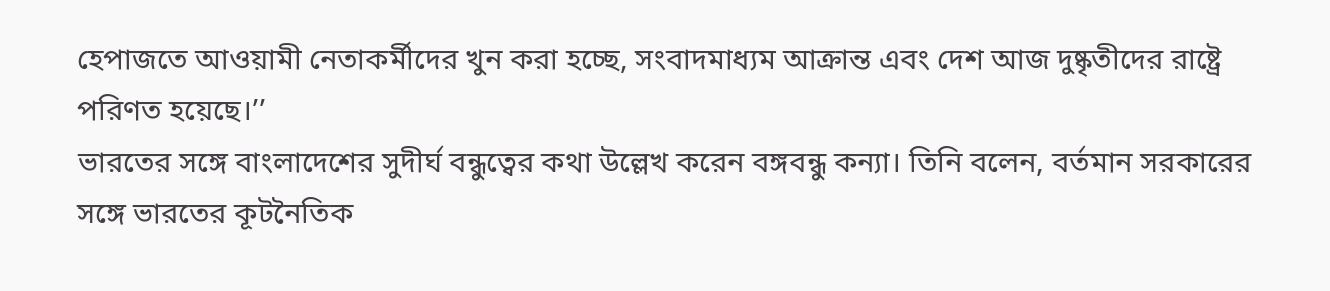হেপাজতে আওয়ামী নেতাকর্মীদের খুন করা হচ্ছে, সংবাদমাধ্যম আক্রান্ত এবং দেশ আজ দুষ্কৃতীদের রাষ্ট্রে পরিণত হয়েছে।’’
ভারতের সঙ্গে বাংলাদেশের সুদীর্ঘ বন্ধুত্বের কথা উল্লেখ করেন বঙ্গবন্ধু কন্যা। তিনি বলেন, বর্তমান সরকারের সঙ্গে ভারতের কূটনৈতিক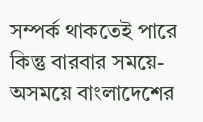সম্পর্ক থাকতেই পারে কিন্তু বারবার সময়ে-অসময়ে বাংলাদেশের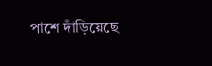পাশে দাঁড়িয়েছে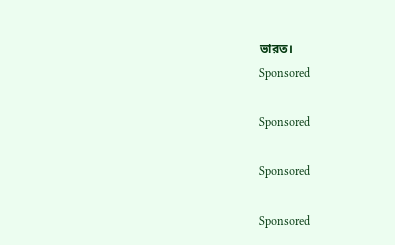ভারত।
Sponsored

Sponsored

Sponsored

Sponsored